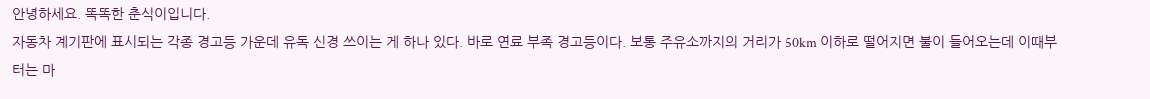안녕하세요. 똑똑한 춘식이입니다.
자동차 계기판에 표시되는 각종 경고등 가운데 유독 신경 쓰이는 게 하나 있다. 바로 연료 부족 경고등이다. 보통 주유소까지의 거리가 50km 이하로 떨어지면 불이 들어오는데 이때부터는 마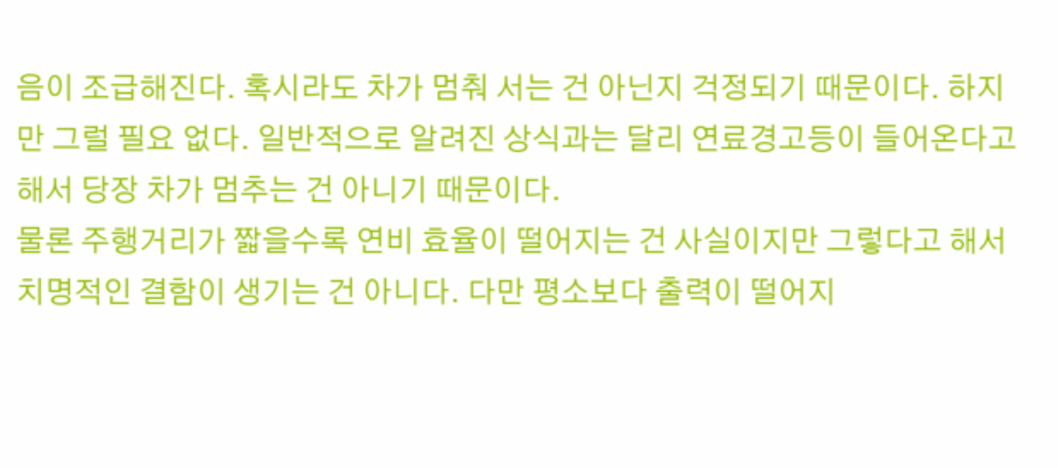음이 조급해진다. 혹시라도 차가 멈춰 서는 건 아닌지 걱정되기 때문이다. 하지만 그럴 필요 없다. 일반적으로 알려진 상식과는 달리 연료경고등이 들어온다고 해서 당장 차가 멈추는 건 아니기 때문이다.
물론 주행거리가 짧을수록 연비 효율이 떨어지는 건 사실이지만 그렇다고 해서 치명적인 결함이 생기는 건 아니다. 다만 평소보다 출력이 떨어지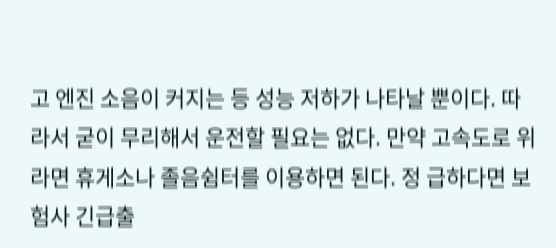고 엔진 소음이 커지는 등 성능 저하가 나타날 뿐이다. 따라서 굳이 무리해서 운전할 필요는 없다. 만약 고속도로 위라면 휴게소나 졸음쉼터를 이용하면 된다. 정 급하다면 보험사 긴급출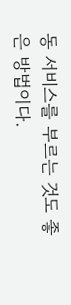동 서비스를 부르는 것도 좋은 방법이다.